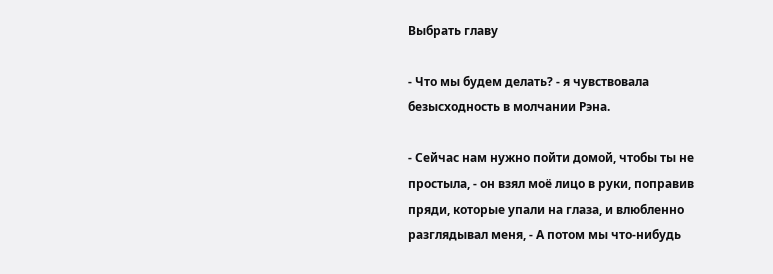Выбрать главу

- Что мы будем делать? - я чувствовала безысходность в молчании Рэна.

- Сейчас нам нужно пойти домой, чтобы ты не простыла, - он взял моё лицо в руки, поправив пряди, которые упали на глаза, и влюбленно разглядывал меня, - А потом мы что-нибудь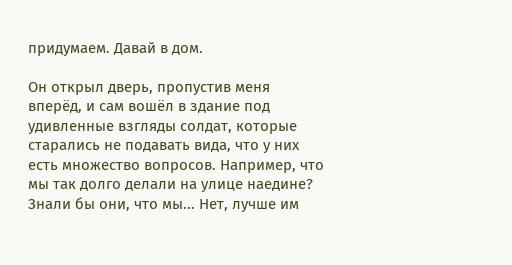придумаем. Давай в дом.

Он открыл дверь, пропустив меня вперёд, и сам вошёл в здание под удивленные взгляды солдат, которые старались не подавать вида, что у них есть множество вопросов. Например, что мы так долго делали на улице наедине? Знали бы они, что мы... Нет, лучше им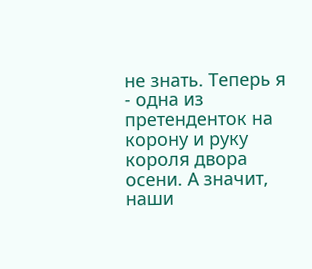не знать. Теперь я - одна из претенденток на корону и руку короля двора осени. А значит, наши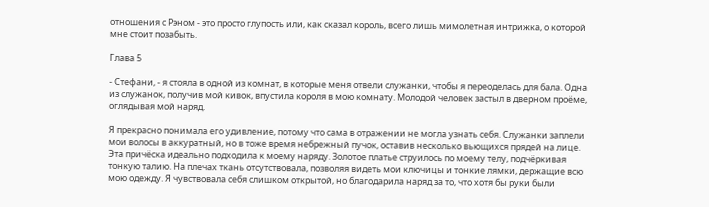отношения с Рэном - это просто глупость или, как сказал король, всего лишь мимолетная интрижка, о которой мне стоит позабыть.

Глава 5

- Стефани, - я стояла в одной из комнат, в которые меня отвели служанки, чтобы я переоделась для бала. Одна из служанок, получив мой кивок, впустила короля в мою комнату. Молодой человек застыл в дверном проёме, оглядывая мой наряд.

Я прекрасно понимала его удивление, потому что сама в отражении не могла узнать себя. Служанки заплели мои волосы в аккуратный, но в тоже время небрежный пучок, оставив несколько вьющихся прядей на лице. Эта причёска идеально подходила к моему наряду. Золотое платье струилось по моему телу, подчёркивая тонкую талию. На плечах ткань отсутствовала, позволяя видеть мои ключицы и тонкие лямки, держащие всю мою одежду. Я чувствовала себя слишком открытой, но благодарила наряд за то, что хотя бы руки были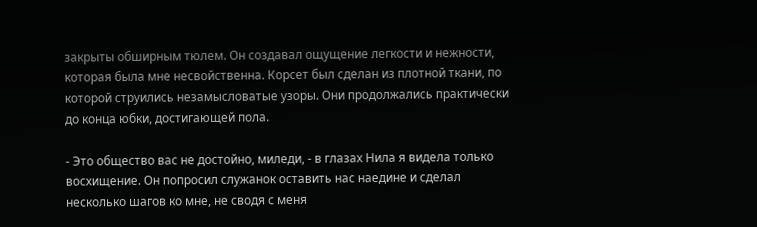закрыты обширным тюлем. Он создавал ощущение легкости и нежности, которая была мне несвойственна. Корсет был сделан из плотной ткани, по которой струились незамысловатые узоры. Они продолжались практически до конца юбки, достигающей пола.

- Это общество вас не достойно, миледи, - в глазах Нила я видела только восхищение. Он попросил служанок оставить нас наедине и сделал несколько шагов ко мне, не сводя с меня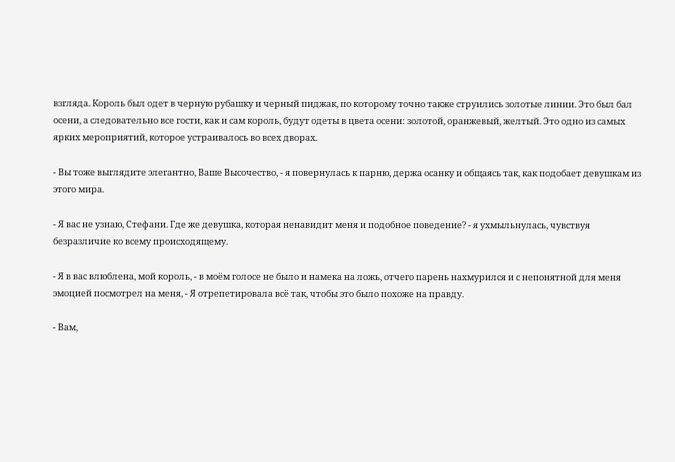взгляда. Король был одет в черную рубашку и черный пиджак, по которому точно также струились золотые линии. Это был бал осени, а следовательно все гости, как и сам король, будут одеты в цвета осени: золотой, оранжевый, желтый. Это одно из самых ярких мероприятий, которое устраивалось во всех дворах.

- Вы тоже выглядите элегантно, Ваше Высочество, - я повернулась к парню, держа осанку и общаясь так, как подобает девушкам из этого мира.

- Я вас не узнаю, Стефани. Где же девушка, которая ненавидит меня и подобное поведение? - я ухмыльнулась, чувствуя безразличие ко всему происходящему.

- Я в вас влюблена, мой король, - в моём голосе не было и намека на ложь, отчего парень нахмурился и с непонятной для меня эмоцией посмотрел на меня, - Я отрепетировала всё так, чтобы это было похоже на правду.

- Вам,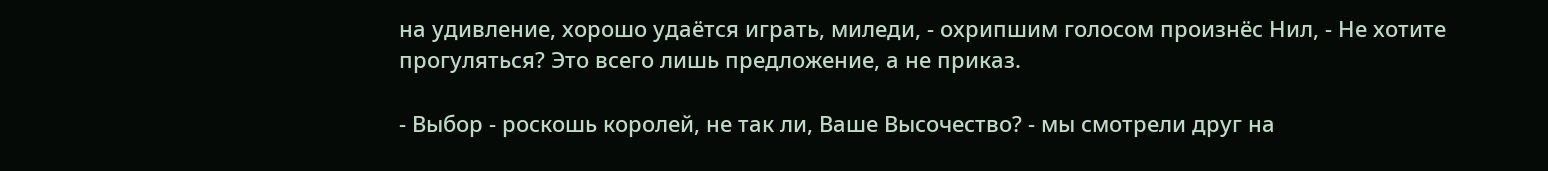на удивление, хорошо удаётся играть, миледи, - охрипшим голосом произнёс Нил, - Не хотите прогуляться? Это всего лишь предложение, а не приказ.

- Выбор - роскошь королей, не так ли, Ваше Высочество? - мы смотрели друг на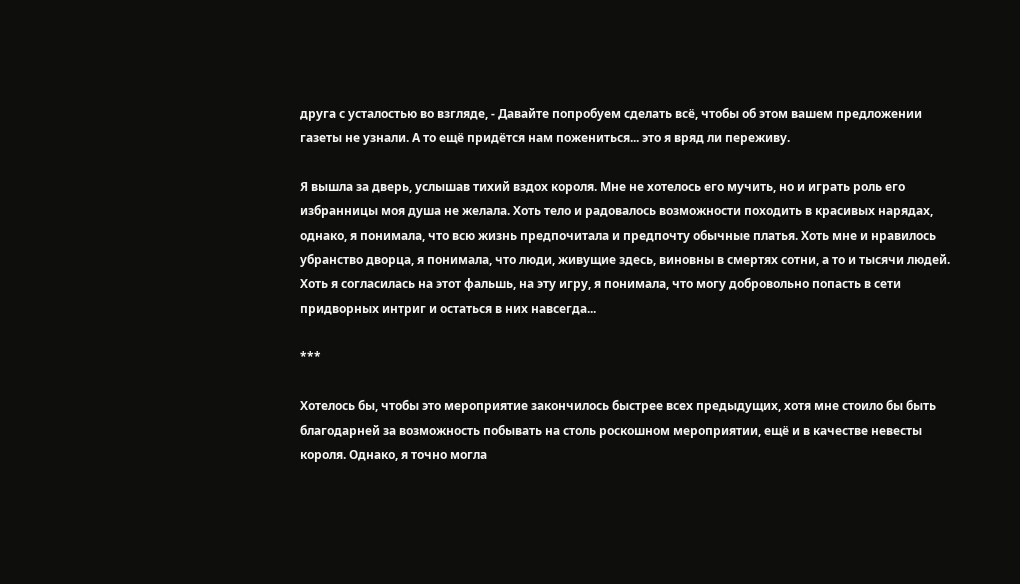друга с усталостью во взгляде, - Давайте попробуем сделать всё, чтобы об этом вашем предложении газеты не узнали. А то ещё придётся нам пожениться... это я вряд ли переживу.

Я вышла за дверь, услышав тихий вздох короля. Мне не хотелось его мучить, но и играть роль его избранницы моя душа не желала. Хоть тело и радовалось возможности походить в красивых нарядах, однако, я понимала, что всю жизнь предпочитала и предпочту обычные платья. Хоть мне и нравилось убранство дворца, я понимала, что люди, живущие здесь, виновны в смертях сотни, а то и тысячи людей. Хоть я согласилась на этот фальшь, на эту игру, я понимала, что могу добровольно попасть в сети придворных интриг и остаться в них навсегда...

***

Хотелось бы, чтобы это мероприятие закончилось быстрее всех предыдущих, хотя мне стоило бы быть благодарней за возможность побывать на столь роскошном мероприятии, ещё и в качестве невесты короля. Однако, я точно могла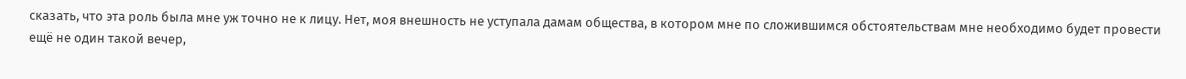сказать, что эта роль была мне уж точно не к лицу. Нет, моя внешность не уступала дамам общества, в котором мне по сложившимся обстоятельствам мне необходимо будет провести ещё не один такой вечер,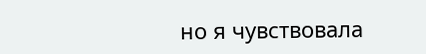но я чувствовала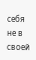себя не в своей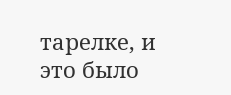тарелке, и это было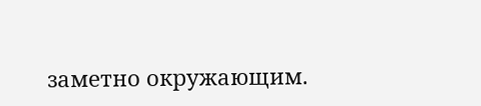заметно окружающим.